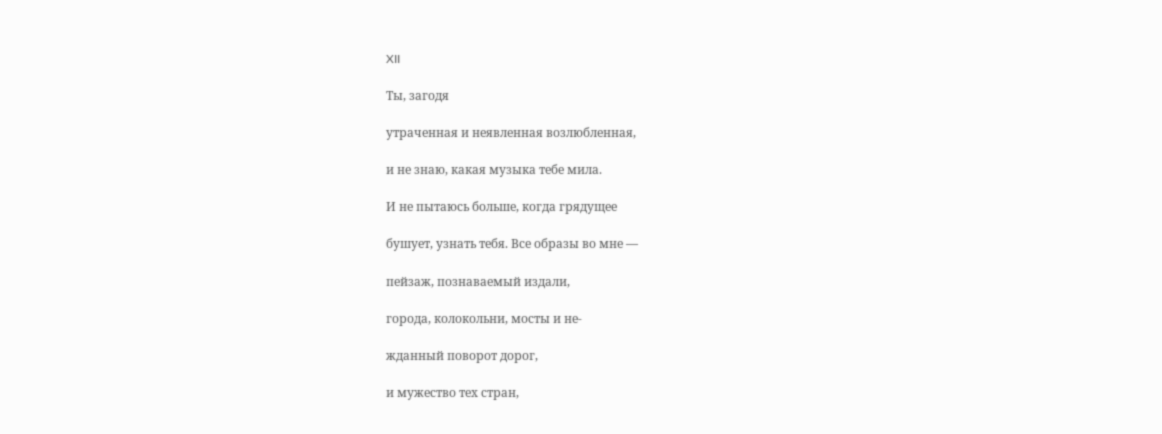XII

Ты, загодя

утраченная и неявленная возлюбленная,

и не знаю, какая музыка тебе мила.

И не пытаюсь больше, когда грядущее

бушует, узнать тебя. Все образы во мне —

пейзаж, познаваемый издали,

города, колокольни, мосты и не-

жданный поворот дорог,

и мужество тех стран,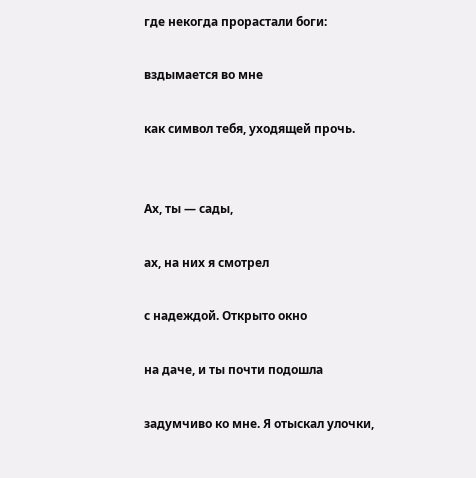где некогда прорастали боги:

вздымается во мне

как символ тебя, уходящей прочь.


Ах, ты — сады,

ах, на них я смотрел

с надеждой. Открыто окно

на даче, и ты почти подошла

задумчиво ко мне. Я отыскал улочки,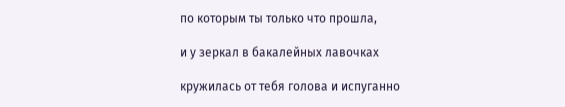по которым ты только что прошла,

и у зеркал в бакалейных лавочках

кружилась от тебя голова и испуганно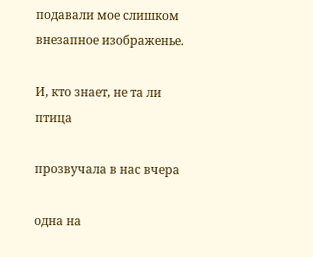подавали мое слишком внезапное изображенье.

И, кто знает, не та ли птица

прозвучала в нас вчера

одна на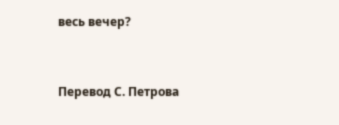весь вечер?


Перевод С. Петрова